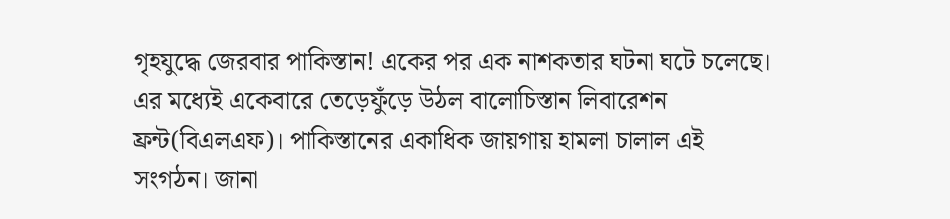গৃহযুদ্ধে জেরবার পাকিস্তান! একের পর এক নাশকতার ঘটনা ঘটে চলেছে। এর মধ্যেই একেবারে তেড়েফুঁড়ে উঠল বালোচিস্তান লিবারেশন ফ্রন্ট(বিএলএফ)। পাকিস্তানের একাধিক জায়গায় হামলা চালাল এই সংগঠন। জানা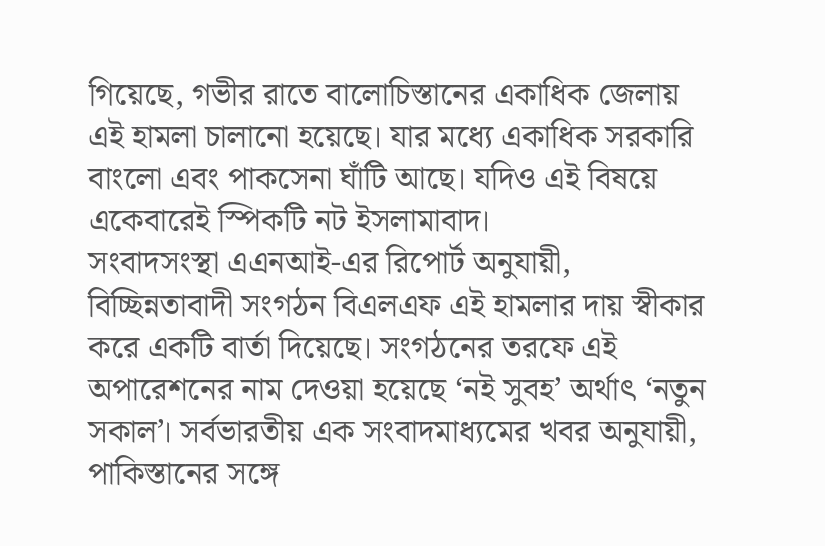গিয়েছে, গভীর রাতে বালোচিস্তানের একাধিক জেলায় এই হামলা চালানো হয়েছে। যার মধ্যে একাধিক সরকারি বাংলো এবং পাকসেনা ঘাঁটি আছে। যদিও এই বিষয়ে একেবারেই স্পিকটি নট ইসলামাবাদ।
সংবাদসংস্থা এএনআই-এর রিপোর্ট অনুযায়ী, বিচ্ছিন্নতাবাদী সংগঠন বিএলএফ এই হামলার দায় স্বীকার করে একটি বার্তা দিয়েছে। সংগঠনের তরফে এই অপারেশনের নাম দেওয়া হয়েছে ‘নই সুবহ’ অর্থাৎ ‘নতুন সকাল’। সর্বভারতীয় এক সংবাদমাধ্যমের খবর অনুযায়ী, পাকিস্তানের সঙ্গে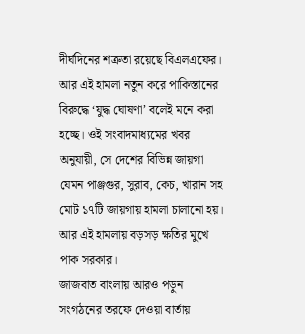দীর্ঘদিনের শত্রুতা রয়েছে বিএলএফের। আর এই হামলা নতুন করে পাকিস্তানের বিরুদ্ধে ‘যুদ্ধ ঘোষণা’ বলেই মনে করা হচ্ছে। ওই সংবাদমাধ্যমের খবর অনুযায়ী, সে দেশের বিভিন্ন জায়গা যেমন পাঞ্জগুর, সুরাব, কেচ, খারান সহ মোট ১৭টি জায়গায় হামলা চালানো হয়। আর এই হামলায় বড়সড় ক্ষতির মুখে পাক সরকার।
জাজবাত বাংলায় আরও পড়ুন
সংগঠনের তরফে দেওয়া বার্তায়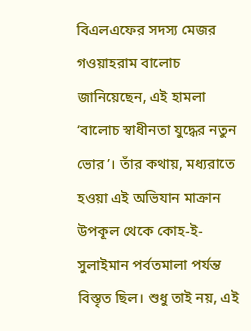বিএলএফের সদস্য মেজর গওয়াহরাম বালোচ জানিয়েছেন, এই হামলা ‘বালোচ স্বাধীনতা যুদ্ধের নতুন ভোর’। তাঁর কথায়, মধ্যরাতে হওয়া এই অভিযান মাক্রান উপকূল থেকে কোহ-ই-সুলাইমান পর্বতমালা পর্যন্ত বিস্তৃত ছিল। শুধু তাই নয়, এই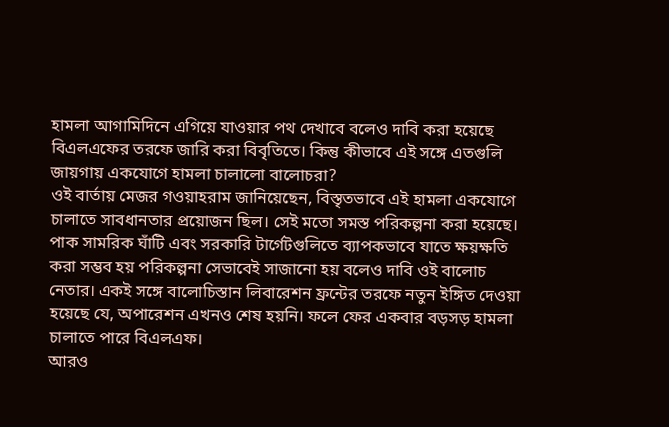হামলা আগামিদিনে এগিয়ে যাওয়ার পথ দেখাবে বলেও দাবি করা হয়েছে বিএলএফের তরফে জারি করা বিবৃতিতে। কিন্তু কীভাবে এই সঙ্গে এতগুলি জায়গায় একযোগে হামলা চালালো বালোচরা?
ওই বার্তায় মেজর গওয়াহরাম জানিয়েছেন, বিস্তৃতভাবে এই হামলা একযোগে চালাতে সাবধানতার প্রয়োজন ছিল। সেই মতো সমস্ত পরিকল্পনা করা হয়েছে। পাক সামরিক ঘাঁটি এবং সরকারি টার্গেটগুলিতে ব্যাপকভাবে যাতে ক্ষয়ক্ষতি করা সম্ভব হয় পরিকল্পনা সেভাবেই সাজানো হয় বলেও দাবি ওই বালোচ নেতার। একই সঙ্গে বালোচিস্তান লিবারেশন ফ্রন্টের তরফে নতুন ইঙ্গিত দেওয়া হয়েছে যে, অপারেশন এখনও শেষ হয়নি। ফলে ফের একবার বড়সড় হামলা চালাতে পারে বিএলএফ।
আরও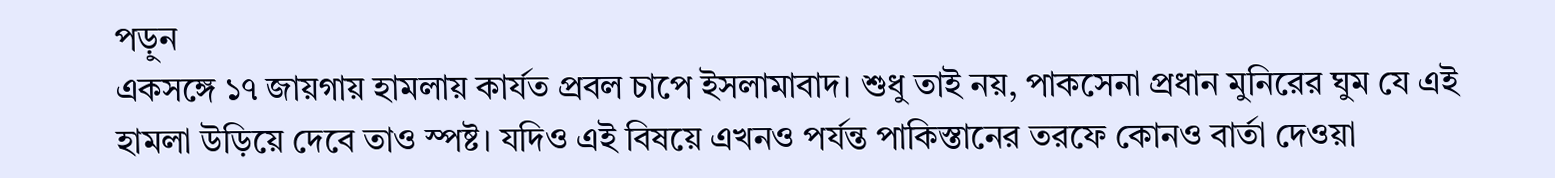পড়ুন
একসঙ্গে ১৭ জায়গায় হামলায় কার্যত প্রবল চাপে ইসলামাবাদ। শুধু তাই নয়, পাকসেনা প্রধান মুনিরের ঘুম যে এই হামলা উড়িয়ে দেবে তাও স্পষ্ট। যদিও এই বিষয়ে এখনও পর্যন্ত পাকিস্তানের তরফে কোনও বার্তা দেওয়া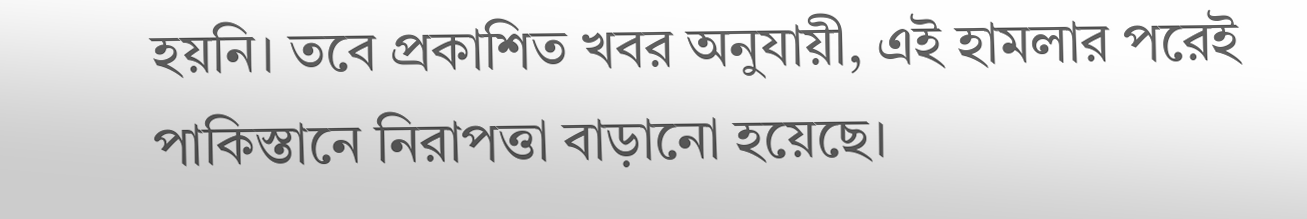হয়নি। তবে প্রকাশিত খবর অনুযায়ী, এই হামলার পরেই পাকিস্তানে নিরাপত্তা বাড়ানো হয়েছে।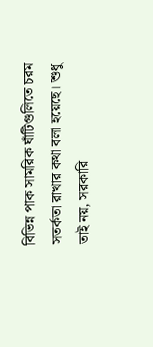বিভিন্ন পাক সামরিক ঘাঁটিগুলিতে চরম সতর্কতা রাখার কথা বলা হয়েছে। শুধু তাই নয়, সরকারি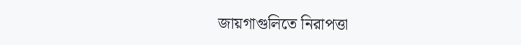জায়গাগুলিতে নিরাপত্তা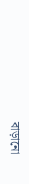বাড়ানো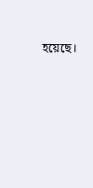হয়েছে।